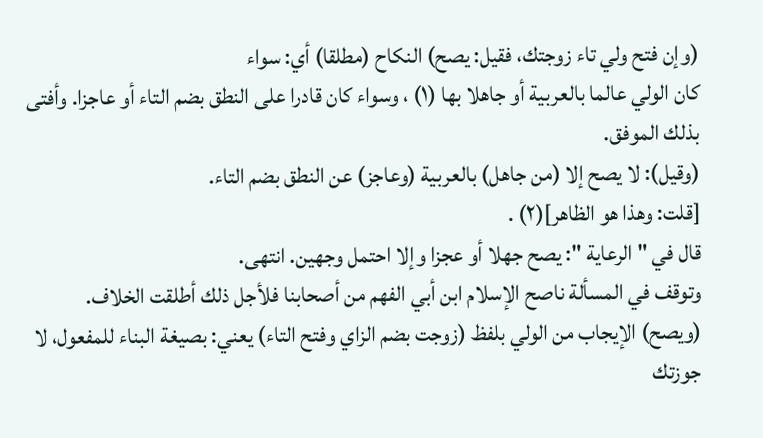(وإن فتح ولي تاء زوجتك، فقيل: يصح) النكاح (مطلقا) أي: سواء
كان الولي عالما بالعربية أو جاهلا بها (١) ، وسواء كان قادرا على النطق بضم التاء أو عاجزا. وأفتى بذلك الموفق.
(وقيل): لا يصح إلا (من جاهل) بالعربية (وعاجز) عن النطق بضم التاء.
[قلت: وهذا هو الظاهر](٢) .
قال في " الرعاية ": يصح جهلا أو عجزا وإلا احتمل وجهين. انتهى.
وتوقف في المسألة ناصح الإسلام ابن أبي الفهم من أصحابنا فلأجل ذلك أطلقت الخلاف.
(ويصح) الإيجاب من الولي بلفظ (زوجت بضم الزاي وفتح التاء) يعني: بصيغة البناء للمفعول، لا جوزتك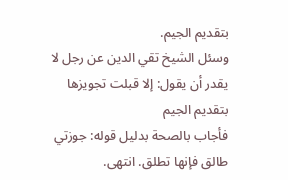بتقديم الجيم.
وسئل الشيخ تقي الدين عن رجل لا يقدر أن يقول: إلا قبلت تجويزها بتقديم الجيم
فأجاب بالصحة بدليل قوله: جوزتي طالق فإنها تطلق. انتهى.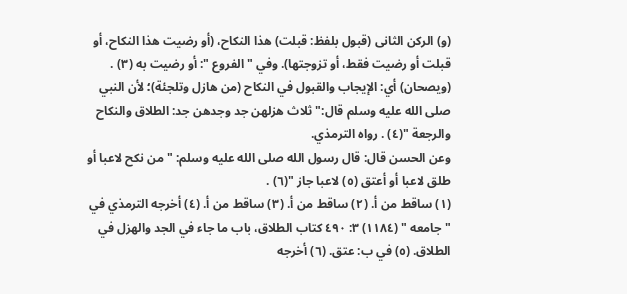(و) الركن الثانى (قبول بلفظ: قبلت) هذا النكاح، (أو رضيت هذا النكاح، أو قبلت أو رضيت فقط، أو تزوجتها). وفي "الفروع ": أو رضيت به (٣) . (ويصحان) أي: الإيجاب والقبول في النكاح (من هازل وتلجئة)؛ لأن النبي صلى الله عليه وسلم قال:" ثلاث هزلهن جد وجدهن جد: الطلاق والنكاح والرجعة "(٤) . رواه الترمذي.
وعن الحسن قال: قال رسول الله صلى الله عليه وسلم: " من نكح لاعبا أو طلق لاعبا أو أعتق (٥) لاعبا جاز "(٦) .
(١) ساقط من أ. (٢) ساقط من أ. (٣) ساقط من أ. (٤) أخرجه الترمذي في " جامعه " (١١٨٤) ٣: ٤٩٠ كتاب الطلاق، باب ما جاء في الجد والهزل في الطلاق. (٥) في ب: عتق. (٦) أخرجه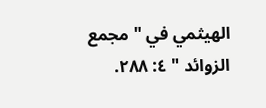الهيثمي في " مجمع الزوائد " ٤: ٢٨٨.